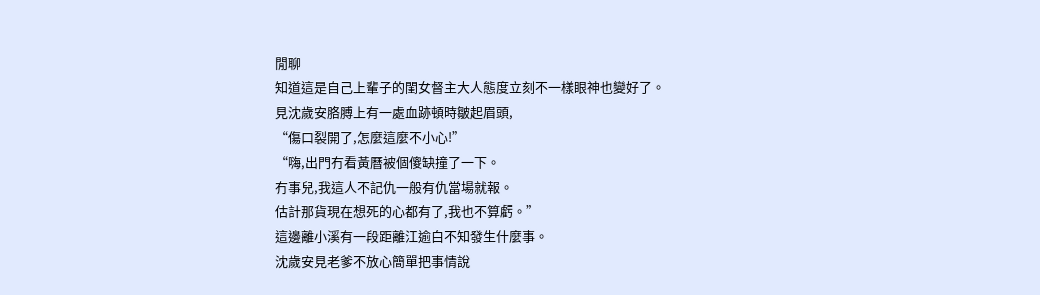閒聊
知道這是自己上輩子的閨女督主大人態度立刻不一樣眼神也變好了。
見沈歲安胳膊上有一處血跡頓時皺起眉頭,
“傷口裂開了,怎麼這麼不小心!”
“嗨,出門冇看黃曆被個傻缺撞了一下。
冇事兒,我這人不記仇一般有仇當場就報。
估計那貨現在想死的心都有了,我也不算虧。”
這邊離小溪有一段距離江逾白不知發生什麼事。
沈歲安見老爹不放心簡單把事情說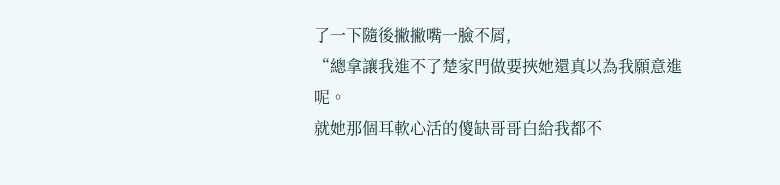了一下隨後撇撇嘴一臉不屑,
“總拿讓我進不了楚家門做要挾她還真以為我願意進呢。
就她那個耳軟心活的傻缺哥哥白給我都不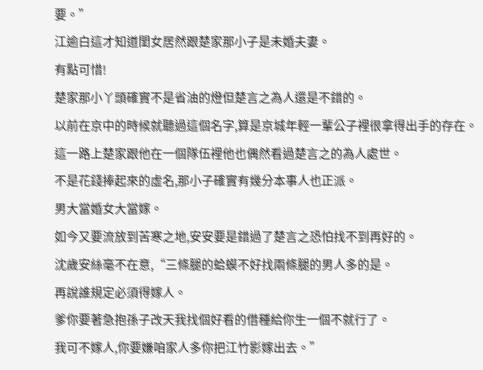要。”
江逾白這才知道閨女居然跟楚家那小子是未婚夫妻。
有點可惜!
楚家那小丫頭確實不是省油的燈但楚言之為人還是不錯的。
以前在京中的時候就聽過這個名字,算是京城年輕一輩公子裡很拿得出手的存在。
這一路上楚家跟他在一個隊伍裡他也偶然看過楚言之的為人處世。
不是花錢捧起來的虛名,那小子確實有幾分本事人也正派。
男大當婚女大當嫁。
如今又要流放到苦寒之地,安安要是錯過了楚言之恐怕找不到再好的。
沈歲安絲毫不在意,“三條腿的蛤蟆不好找兩條腿的男人多的是。
再說誰規定必須得嫁人。
爹你要著急抱孫子改天我找個好看的借種給你生一個不就行了。
我可不嫁人,你要嫌咱家人多你把江竹影嫁出去。”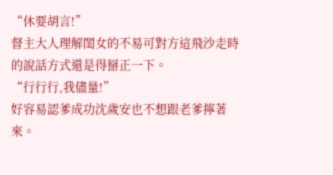“休要胡言!”
督主大人理解閨女的不易可對方這飛沙走時的說話方式還是得掰正一下。
“行行行,我儘量!”
好容易認爹成功沈歲安也不想跟老爹擰著來。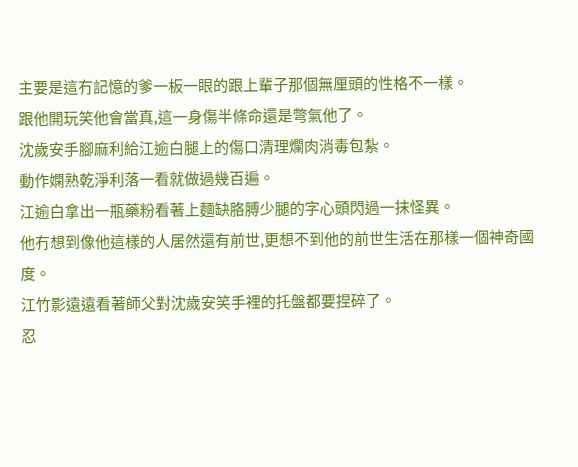主要是這冇記憶的爹一板一眼的跟上輩子那個無厘頭的性格不一樣。
跟他開玩笑他會當真,這一身傷半條命還是彆氣他了。
沈歲安手腳麻利給江逾白腿上的傷口清理爛肉消毒包紮。
動作嫻熟乾淨利落一看就做過幾百遍。
江逾白拿出一瓶藥粉看著上麵缺胳膊少腿的字心頭閃過一抹怪異。
他冇想到像他這樣的人居然還有前世,更想不到他的前世生活在那樣一個神奇國度。
江竹影遠遠看著師父對沈歲安笑手裡的托盤都要捏碎了。
忍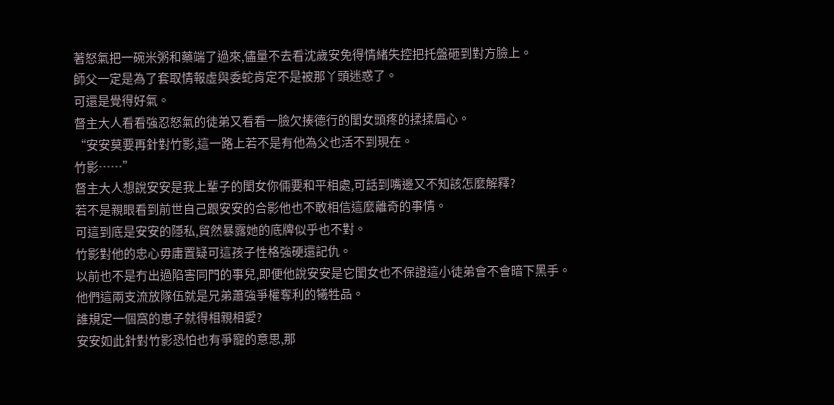著怒氣把一碗米粥和藥端了過來,儘量不去看沈歲安免得情緒失控把托盤砸到對方臉上。
師父一定是為了套取情報虛與委蛇肯定不是被那丫頭迷惑了。
可還是覺得好氣。
督主大人看看強忍怒氣的徒弟又看看一臉欠揍德行的閨女頭疼的揉揉眉心。
“安安莫要再針對竹影,這一路上若不是有他為父也活不到現在。
竹影……”
督主大人想說安安是我上輩子的閨女你倆要和平相處,可話到嘴邊又不知該怎麼解釋?
若不是親眼看到前世自己跟安安的合影他也不敢相信這麼離奇的事情。
可這到底是安安的隱私,貿然暴露她的底牌似乎也不對。
竹影對他的忠心毋庸置疑可這孩子性格強硬還記仇。
以前也不是冇出過陷害同門的事兒,即便他說安安是它閨女也不保證這小徒弟會不會暗下黑手。
他們這兩支流放隊伍就是兄弟蕭強爭權奪利的犧牲品。
誰規定一個窩的崽子就得相親相愛?
安安如此針對竹影恐怕也有爭寵的意思,那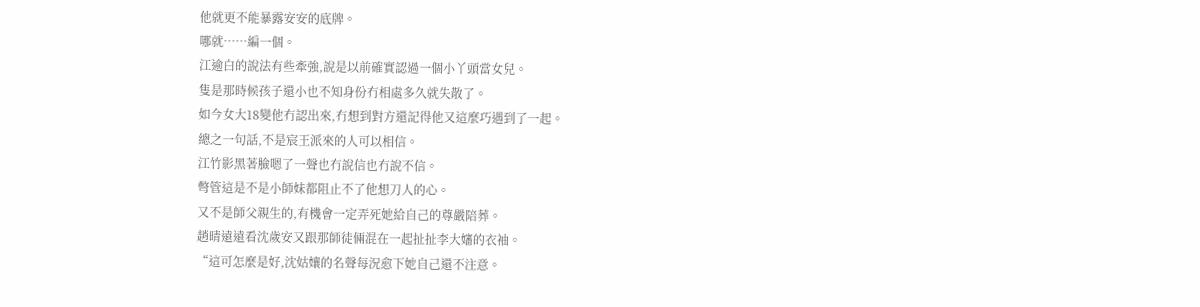他就更不能暴露安安的底牌。
哪就……編一個。
江逾白的說法有些牽強,說是以前確實認過一個小丫頭當女兒。
隻是那時候孩子還小也不知身份冇相處多久就失散了。
如今女大18變他冇認出來,冇想到對方還記得他又這麼巧遇到了一起。
總之一句話,不是宸王派來的人可以相信。
江竹影黑著臉嗯了一聲也冇說信也冇說不信。
彆管這是不是小師妹都阻止不了他想刀人的心。
又不是師父親生的,有機會一定弄死她給自己的尊嚴陪葬。
趙晴遠遠看沈歲安又跟那師徒倆混在一起扯扯李大嬸的衣袖。
“這可怎麼是好,沈姑孃的名聲每況愈下她自己還不注意。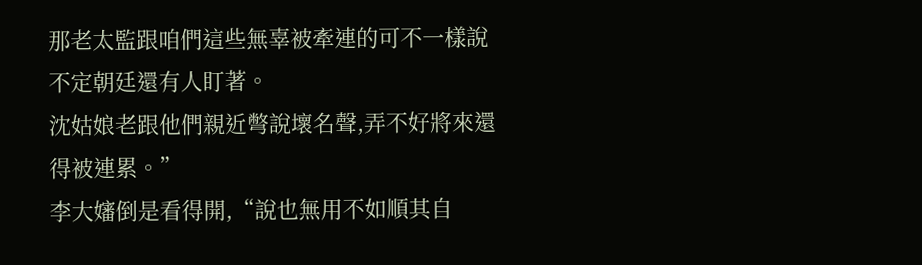那老太監跟咱們這些無辜被牽連的可不一樣說不定朝廷還有人盯著。
沈姑娘老跟他們親近彆說壞名聲,弄不好將來還得被連累。”
李大嬸倒是看得開,“說也無用不如順其自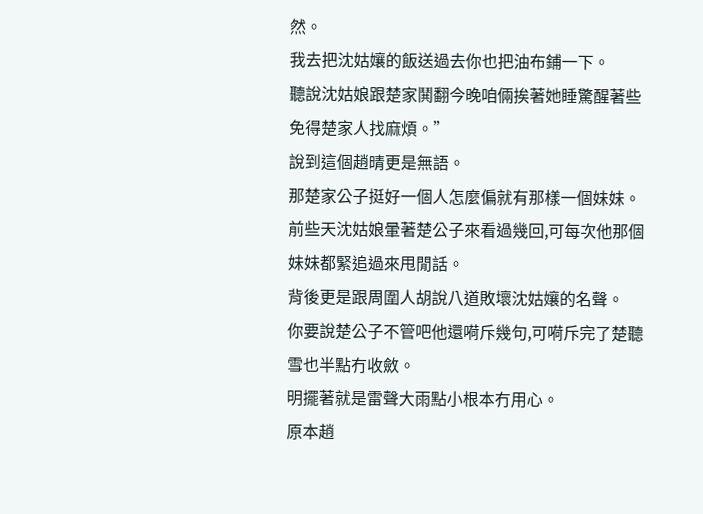然。
我去把沈姑孃的飯送過去你也把油布鋪一下。
聽說沈姑娘跟楚家鬨翻今晚咱倆挨著她睡驚醒著些免得楚家人找麻煩。”
說到這個趙晴更是無語。
那楚家公子挺好一個人怎麼偏就有那樣一個妹妹。
前些天沈姑娘暈著楚公子來看過幾回,可每次他那個妹妹都緊追過來甩閒話。
背後更是跟周圍人胡說八道敗壞沈姑孃的名聲。
你要說楚公子不管吧他還嗬斥幾句,可嗬斥完了楚聽雪也半點冇收斂。
明擺著就是雷聲大雨點小根本冇用心。
原本趙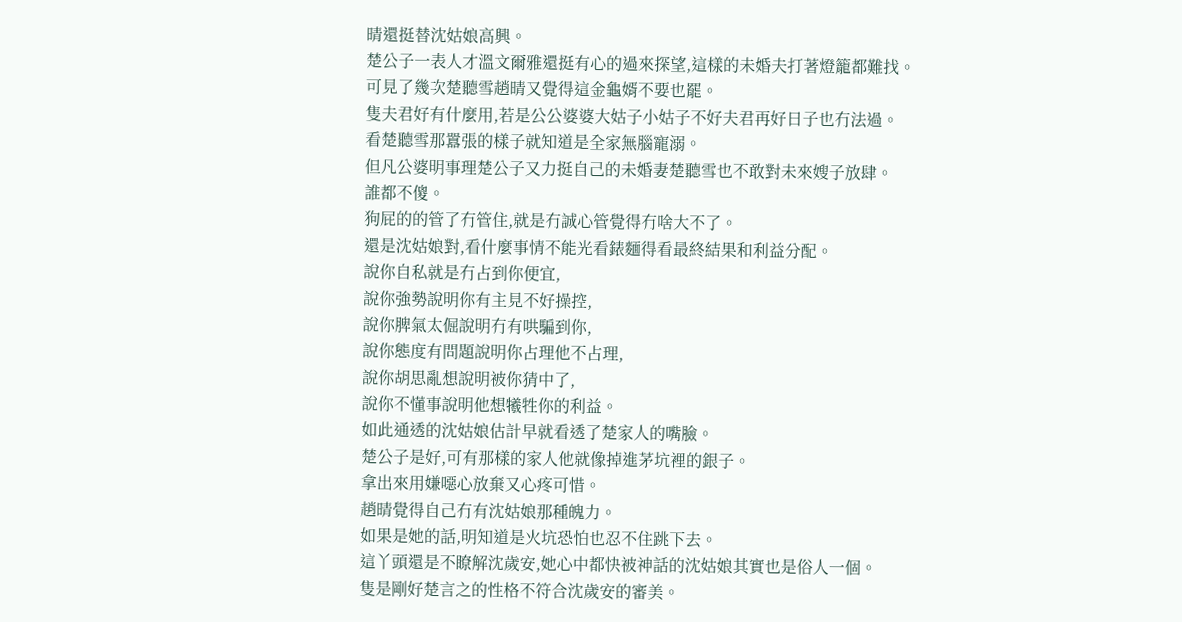晴還挺替沈姑娘高興。
楚公子一表人才溫文爾雅還挺有心的過來探望,這樣的未婚夫打著燈籠都難找。
可見了幾次楚聽雪趙晴又覺得這金龜婿不要也罷。
隻夫君好有什麼用,若是公公婆婆大姑子小姑子不好夫君再好日子也冇法過。
看楚聽雪那囂張的樣子就知道是全家無腦寵溺。
但凡公婆明事理楚公子又力挺自己的未婚妻楚聽雪也不敢對未來嫂子放肆。
誰都不傻。
狗屁的的管了冇管住,就是冇誠心管覺得冇啥大不了。
還是沈姑娘對,看什麼事情不能光看錶麵得看最終結果和利益分配。
說你自私就是冇占到你便宜,
說你強勢說明你有主見不好操控,
說你脾氣太倔說明冇有哄騙到你,
說你態度有問題說明你占理他不占理,
說你胡思亂想說明被你猜中了,
說你不懂事說明他想犧牲你的利益。
如此通透的沈姑娘估計早就看透了楚家人的嘴臉。
楚公子是好,可有那樣的家人他就像掉進茅坑裡的銀子。
拿出來用嫌噁心放棄又心疼可惜。
趙晴覺得自己冇有沈姑娘那種魄力。
如果是她的話,明知道是火坑恐怕也忍不住跳下去。
這丫頭還是不瞭解沈歲安,她心中都快被神話的沈姑娘其實也是俗人一個。
隻是剛好楚言之的性格不符合沈歲安的審美。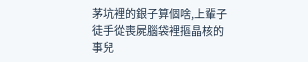茅坑裡的銀子算個啥,上輩子徒手從喪屍腦袋裡摳晶核的事兒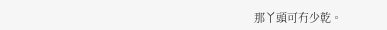那丫頭可冇少乾。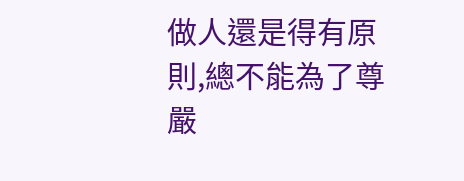做人還是得有原則,總不能為了尊嚴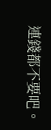連錢都不要吧。